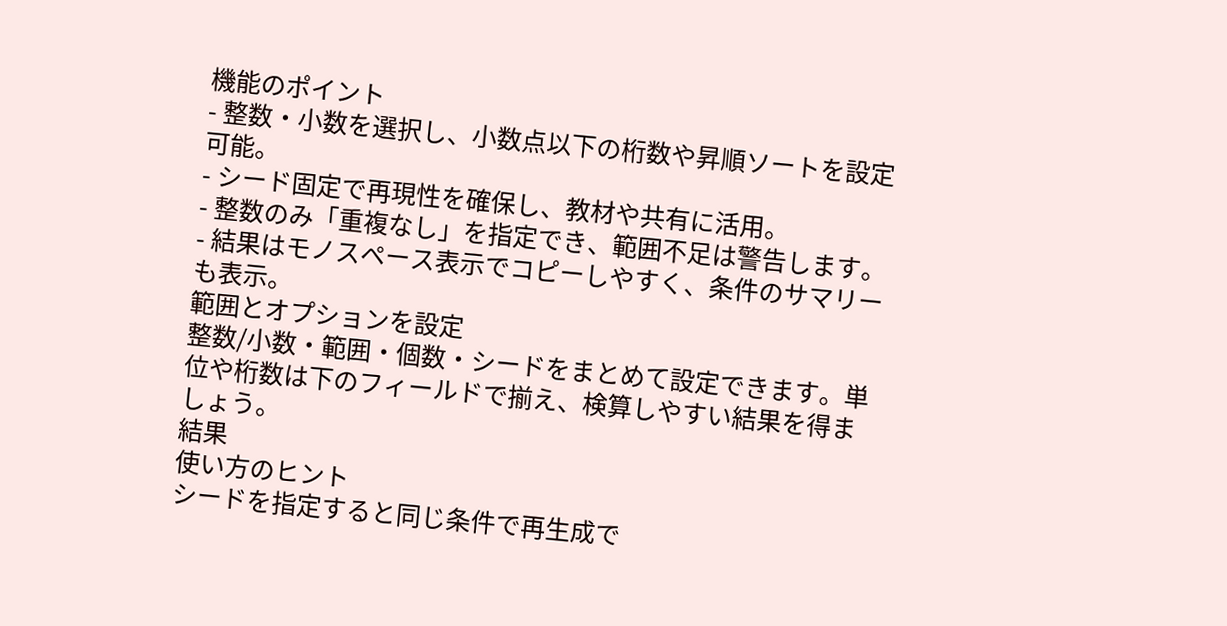機能のポイント
- 整数・小数を選択し、小数点以下の桁数や昇順ソートを設定可能。
- シード固定で再現性を確保し、教材や共有に活用。
- 整数のみ「重複なし」を指定でき、範囲不足は警告します。
- 結果はモノスペース表示でコピーしやすく、条件のサマリーも表示。
範囲とオプションを設定
整数/小数・範囲・個数・シードをまとめて設定できます。単位や桁数は下のフィールドで揃え、検算しやすい結果を得ましょう。
結果
使い方のヒント
シードを指定すると同じ条件で再生成で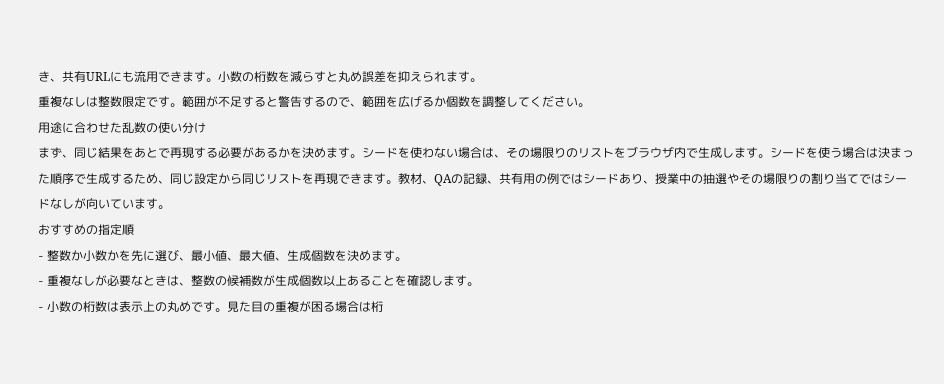き、共有URLにも流用できます。小数の桁数を減らすと丸め誤差を抑えられます。
重複なしは整数限定です。範囲が不足すると警告するので、範囲を広げるか個数を調整してください。
用途に合わせた乱数の使い分け
まず、同じ結果をあとで再現する必要があるかを決めます。シードを使わない場合は、その場限りのリストをブラウザ内で生成します。シードを使う場合は決まった順序で生成するため、同じ設定から同じリストを再現できます。教材、QAの記録、共有用の例ではシードあり、授業中の抽選やその場限りの割り当てではシードなしが向いています。
おすすめの指定順
- 整数か小数かを先に選び、最小値、最大値、生成個数を決めます。
- 重複なしが必要なときは、整数の候補数が生成個数以上あることを確認します。
- 小数の桁数は表示上の丸めです。見た目の重複が困る場合は桁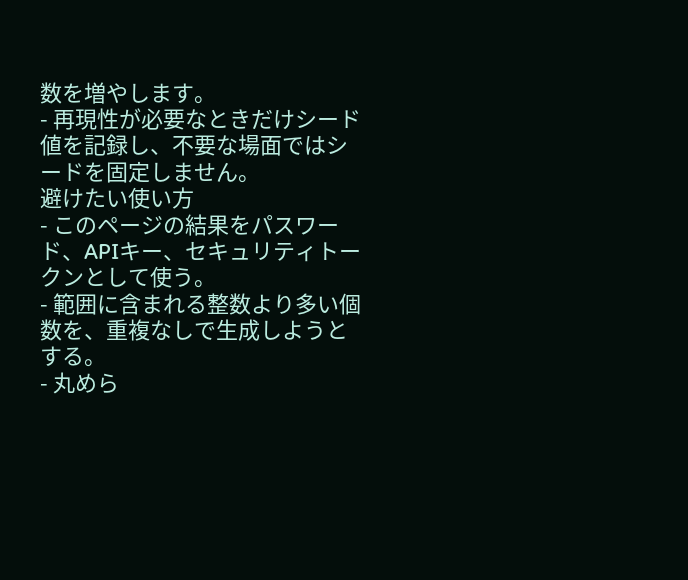数を増やします。
- 再現性が必要なときだけシード値を記録し、不要な場面ではシードを固定しません。
避けたい使い方
- このページの結果をパスワード、APIキー、セキュリティトークンとして使う。
- 範囲に含まれる整数より多い個数を、重複なしで生成しようとする。
- 丸めら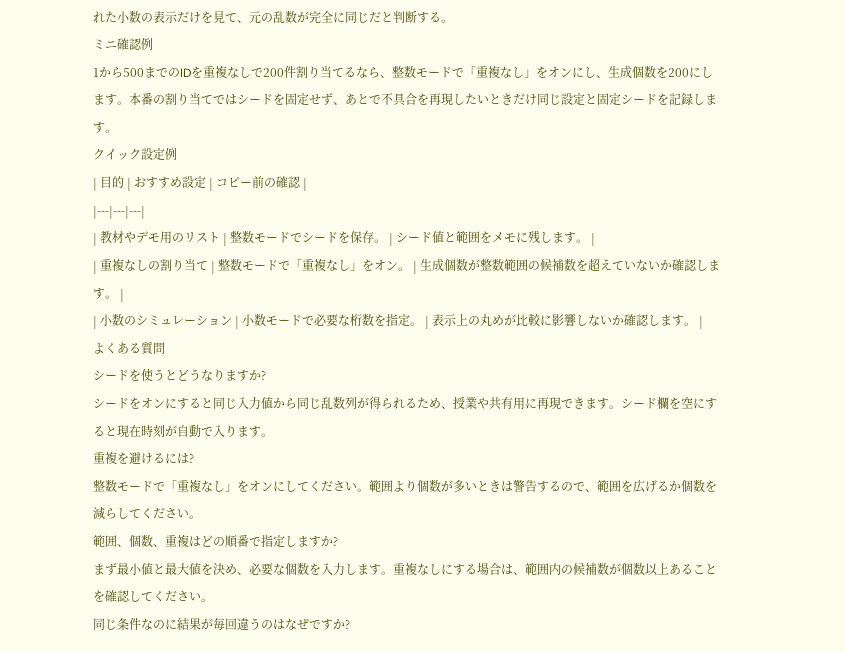れた小数の表示だけを見て、元の乱数が完全に同じだと判断する。
ミニ確認例
1から500までのIDを重複なしで200件割り当てるなら、整数モードで「重複なし」をオンにし、生成個数を200にします。本番の割り当てではシードを固定せず、あとで不具合を再現したいときだけ同じ設定と固定シードを記録します。
クイック設定例
| 目的 | おすすめ設定 | コピー前の確認 |
|---|---|---|
| 教材やデモ用のリスト | 整数モードでシードを保存。 | シード値と範囲をメモに残します。 |
| 重複なしの割り当て | 整数モードで「重複なし」をオン。 | 生成個数が整数範囲の候補数を超えていないか確認します。 |
| 小数のシミュレーション | 小数モードで必要な桁数を指定。 | 表示上の丸めが比較に影響しないか確認します。 |
よくある質問
シードを使うとどうなりますか?
シードをオンにすると同じ入力値から同じ乱数列が得られるため、授業や共有用に再現できます。シード欄を空にすると現在時刻が自動で入ります。
重複を避けるには?
整数モードで「重複なし」をオンにしてください。範囲より個数が多いときは警告するので、範囲を広げるか個数を減らしてください。
範囲、個数、重複はどの順番で指定しますか?
まず最小値と最大値を決め、必要な個数を入力します。重複なしにする場合は、範囲内の候補数が個数以上あることを確認してください。
同じ条件なのに結果が毎回違うのはなぜですか?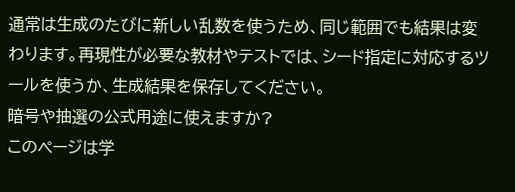通常は生成のたびに新しい乱数を使うため、同じ範囲でも結果は変わります。再現性が必要な教材やテストでは、シード指定に対応するツールを使うか、生成結果を保存してください。
暗号や抽選の公式用途に使えますか?
このページは学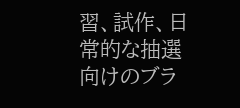習、試作、日常的な抽選向けのブラ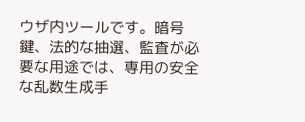ウザ内ツールです。暗号鍵、法的な抽選、監査が必要な用途では、専用の安全な乱数生成手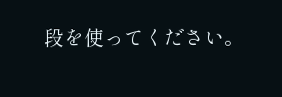段を使ってください。